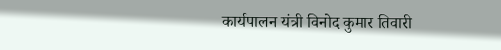कार्यपालन यंत्री विनोद कुमार तिवारी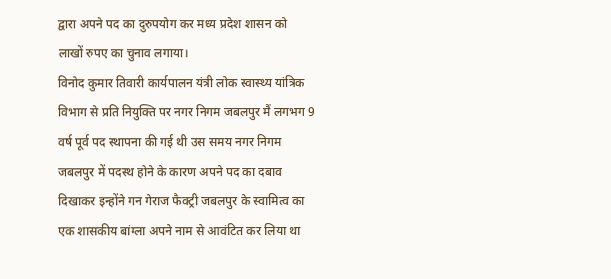द्वारा अपने पद का दुरुपयोग कर मध्य प्रदेश शासन को लाखों रुपए का चुनाव लगाया।
विनोद कुमार तिवारी कार्यपालन यंत्री लोक स्वास्थ्य यांत्रिक विभाग से प्रति नियुक्ति पर नगर निगम जबलपुर मैं लगभग 9 वर्ष पूर्व पद स्थापना की गई थी उस समय नगर निगम जबलपुर में पदस्थ होने के कारण अपने पद का दबाव दिखाकर इन्होंने गन गेराज फैक्ट्री जबलपुर के स्वामित्व का एक शासकीय बांग्ला अपने नाम से आवंटित कर लिया था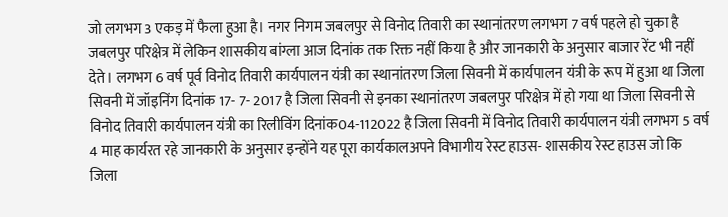जो लगभग 3 एकड़ में फैला हुआ है। नगर निगम जबलपुर से विनोद तिवारी का स्थानांतरण लगभग 7 वर्ष पहले हो चुका है जबलपुर परिक्षेत्र में लेकिन शासकीय बांग्ला आज दिनांक तक रिक्त नहीं किया है और जानकारी के अनुसार बाजार रेंट भी नहीं देते। लगभग 6 वर्ष पूर्व विनोद तिवारी कार्यपालन यंत्री का स्थानांतरण जिला सिवनी में कार्यपालन यंत्री के रूप में हुआ था जिला सिवनी में जॉइनिंग दिनांक 17- 7- 2017 है जिला सिवनी से इनका स्थानांतरण जबलपुर परिक्षेत्र में हो गया था जिला सिवनी से विनोद तिवारी कार्यपालन यंत्री का रिलीविंग दिनांक04-112022 है जिला सिवनी में विनोद तिवारी कार्यपालन यंत्री लगभग 5 वर्ष 4 माह कार्यरत रहे जानकारी के अनुसार इन्होंने यह पूरा कार्यकालअपने विभागीय रेस्ट हाउस- शासकीय रेस्ट हाउस जो कि जिला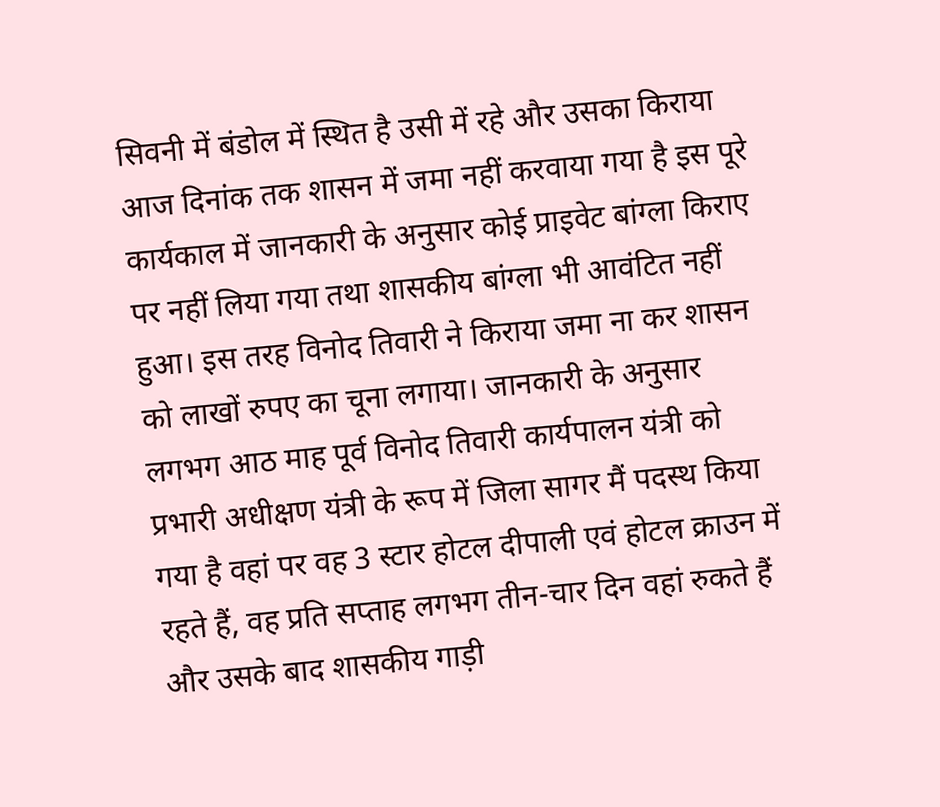सिवनी में बंडोल में स्थित है उसी में रहे और उसका किराया आज दिनांक तक शासन में जमा नहीं करवाया गया है इस पूरे कार्यकाल में जानकारी के अनुसार कोई प्राइवेट बांग्ला किराए पर नहीं लिया गया तथा शासकीय बांग्ला भी आवंटित नहीं हुआ। इस तरह विनोद तिवारी ने किराया जमा ना कर शासन को लाखों रुपए का चूना लगाया। जानकारी के अनुसार लगभग आठ माह पूर्व विनोद तिवारी कार्यपालन यंत्री को प्रभारी अधीक्षण यंत्री के रूप में जिला सागर मैं पदस्थ किया गया है वहां पर वह 3 स्टार होटल दीपाली एवं होटल क्राउन में रहते हैं, वह प्रति सप्ताह लगभग तीन-चार दिन वहां रुकते हैं और उसके बाद शासकीय गाड़ी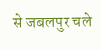से जबलपुर चले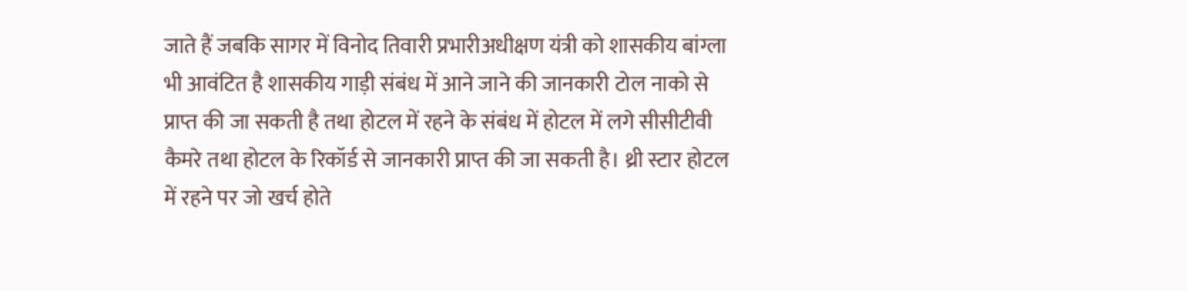जाते हैं जबकि सागर में विनोद तिवारी प्रभारीअधीक्षण यंत्री को शासकीय बांग्ला भी आवंटित है शासकीय गाड़ी संबंध में आने जाने की जानकारी टोल नाको से प्राप्त की जा सकती है तथा होटल में रहने के संबंध में होटल में लगे सीसीटीवी कैमरे तथा होटल के रिकॉर्ड से जानकारी प्राप्त की जा सकती है। थ्री स्टार होटल में रहने पर जो खर्च होते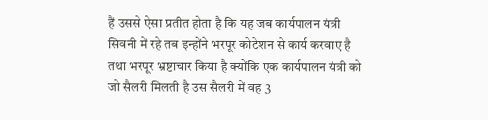हैं उससे ऐसा प्रतीत होता है कि यह जब कार्यपालन यंत्री सिवनी में रहे तब इन्होंने भरपूर कोटेशन से कार्य करवाए है तथा भरपूर भ्रष्टाचार किया है क्योंकि एक कार्यपालन यंत्री को जो सैलरी मिलती है उस सैलरी में वह 3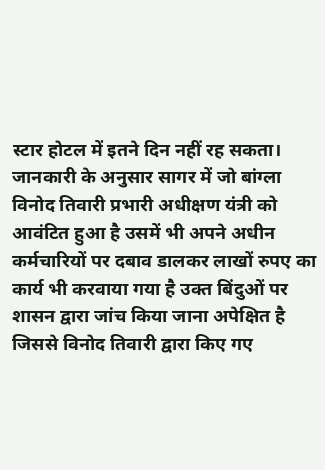स्टार होटल में इतने दिन नहीं रह सकता। जानकारी के अनुसार सागर में जो बांग्ला विनोद तिवारी प्रभारी अधीक्षण यंत्री को आवंटित हुआ है उसमें भी अपने अधीन कर्मचारियों पर दबाव डालकर लाखों रुपए का कार्य भी करवाया गया है उक्त बिंदुओं पर शासन द्वारा जांच किया जाना अपेक्षित है जिससे विनोद तिवारी द्वारा किए गए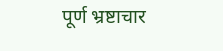पूर्ण भ्रष्टाचार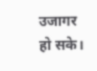उजागर हो सके।